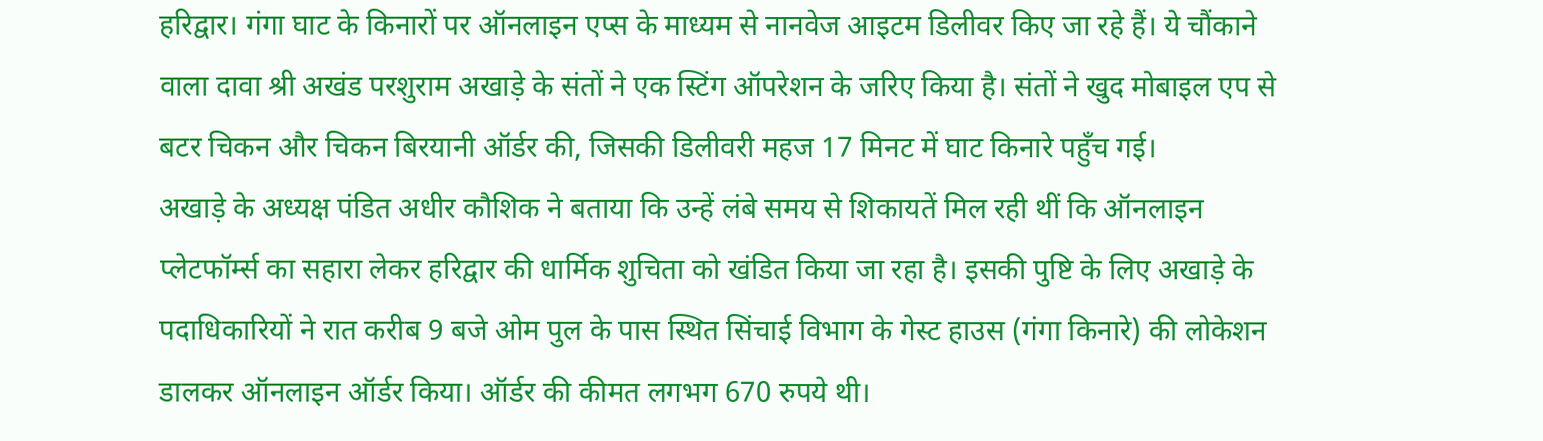हरिद्वार। गंगा घाट के किनारों पर ऑनलाइन एप्स के माध्यम से नानवेज आइटम डिलीवर किए जा रहे हैं। ये चौंकाने वाला दावा श्री अखंड परशुराम अखाड़े के संतों ने एक स्टिंग ऑपरेशन के जरिए किया है। संतों ने खुद मोबाइल एप से बटर चिकन और चिकन बिरयानी ऑर्डर की, जिसकी डिलीवरी महज 17 मिनट में घाट किनारे पहुँच गई।
अखाड़े के अध्यक्ष पंडित अधीर कौशिक ने बताया कि उन्हें लंबे समय से शिकायतें मिल रही थीं कि ऑनलाइन प्लेटफॉर्म्स का सहारा लेकर हरिद्वार की धार्मिक शुचिता को खंडित किया जा रहा है। इसकी पुष्टि के लिए अखाड़े के पदाधिकारियों ने रात करीब 9 बजे ओम पुल के पास स्थित सिंचाई विभाग के गेस्ट हाउस (गंगा किनारे) की लोकेशन डालकर ऑनलाइन ऑर्डर किया। ऑर्डर की कीमत लगभग 670 रुपये थी।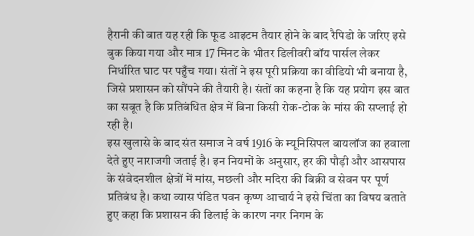हैरानी की बात यह रही कि फूड आइटम तैयार होने के बाद रैपिडो के जरिए इसे बुक किया गया और मात्र 17 मिनट के भीतर डिलीवरी बॉय पार्सल लेकर निर्धारित घाट पर पहुँच गया। संतों ने इस पूरी प्रक्रिया का वीडियो भी बनाया है, जिसे प्रशासन को सौंपने की तैयारी है। संतों का कहना है कि यह प्रयोग इस बात का सबूत है कि प्रतिबंधित क्षेत्र में बिना किसी रोक-टोक के मांस की सप्लाई हो रही है।
इस खुलासे के बाद संत समाज ने वर्ष 1916 के म्यूनिसिपल बायलॉज का हवाला देते हुए नाराजगी जताई है। इन नियमों के अनुसार, हर की पौड़ी और आसपास के संवेदनशील क्षेत्रों में मांस, मछली और मदिरा की बिक्री व सेवन पर पूर्ण प्रतिबंध है। कथा व्यास पंडित पवन कृष्ण आचार्य ने इसे चिंता का विषय बताते हुए कहा कि प्रशासन की ढिलाई के कारण नगर निगम के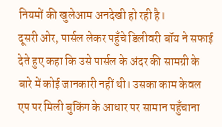नियमों की खुलेआम अनदेखी हो रही है।
दूसरी ओर, पार्सल लेकर पहुँचे डिलीवरी बॉय ने सफाई देते हुए कहा कि उसे पार्सल के अंदर की सामग्री के बारे में कोई जानकारी नहीं थी। उसका काम केवल एप पर मिली बुकिंग के आधार पर सामान पहुँचाना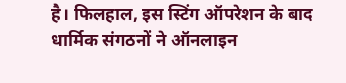है। फिलहाल, इस स्टिंग ऑपरेशन के बाद धार्मिक संगठनों ने ऑनलाइन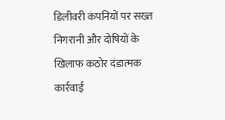डिलीवरी कंपनियों पर सख्त निगरानी और दोषियों के खिलाफ कठोर दंडात्मक कार्रवाई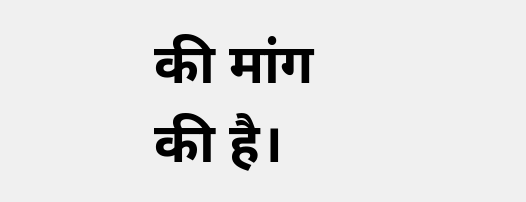की मांग की है।